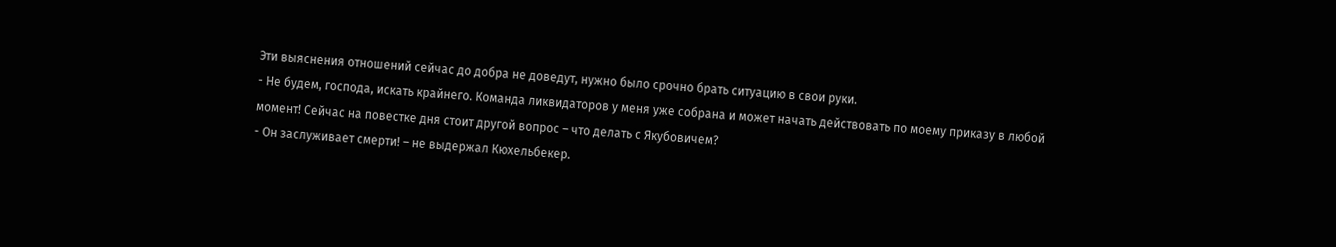Эти выяснения отношений сейчас до добра не доведут, нужно было срочно брать ситуацию в свои руки.
- Не будем, господа, искать крайнего. Команда ликвидаторов у меня уже собрана и может начать действовать по моему приказу в любой момент! Сейчас на повестке дня стоит другой вопрос – что делать с Якубовичем?
- Он заслуживает смерти! – не выдержал Кюхельбекер.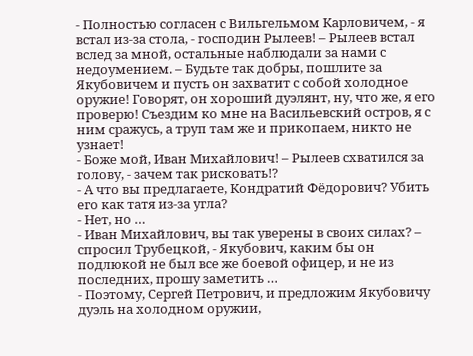- Полностью согласен с Вильгельмом Карловичем, - я встал из-за стола, - господин Рылеев! – Рылеев встал вслед за мной, остальные наблюдали за нами с недоумением. – Будьте так добры, пошлите за Якубовичем и пусть он захватит с собой холодное оружие! Говорят, он хороший дуэлянт, ну, что же, я его проверю! Съездим ко мне на Васильевский остров, я с ним сражусь, а труп там же и прикопаем, никто не узнает!
- Боже мой, Иван Михайлович! – Рылеев схватился за голову, - зачем так рисковать!?
- А что вы предлагаете, Кондратий Фёдорович? Убить его как татя из-за угла?
- Нет, но …
- Иван Михайлович, вы так уверены в своих силах? – спросил Трубецкой, - Якубович, каким бы он подлюкой не был все же боевой офицер, и не из последних, прошу заметить …
- Поэтому, Сергей Петрович, и предложим Якубовичу дуэль на холодном оружии,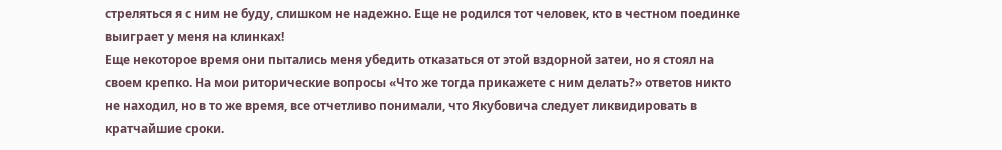стреляться я с ним не буду, слишком не надежно. Еще не родился тот человек, кто в честном поединке выиграет у меня на клинках!
Еще некоторое время они пытались меня убедить отказаться от этой вздорной затеи, но я стоял на своем крепко. На мои риторические вопросы «Что же тогда прикажете с ним делать?» ответов никто не находил, но в то же время, все отчетливо понимали, что Якубовича следует ликвидировать в кратчайшие сроки.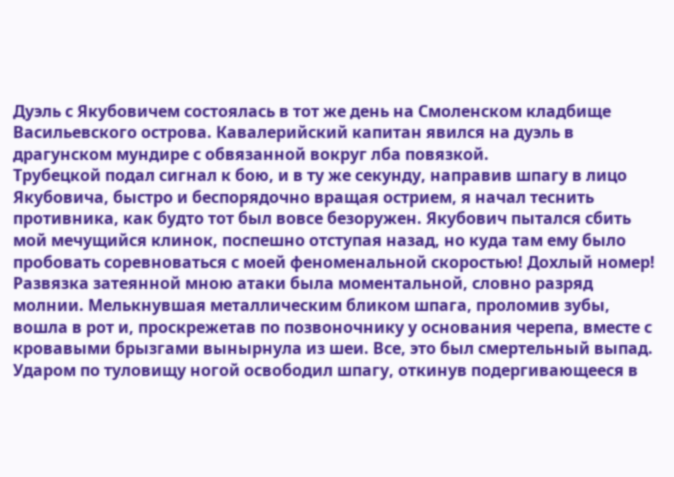Дуэль с Якубовичем состоялась в тот же день на Смоленском кладбище Васильевского острова. Кавалерийский капитан явился на дуэль в драгунском мундире с обвязанной вокруг лба повязкой.
Трубецкой подал сигнал к бою, и в ту же секунду, направив шпагу в лицо Якубовича, быстро и беспорядочно вращая острием, я начал теснить противника, как будто тот был вовсе безоружен. Якубович пытался сбить мой мечущийся клинок, поспешно отступая назад, но куда там ему было пробовать соревноваться с моей феноменальной скоростью! Дохлый номер! Развязка затеянной мною атаки была моментальной, словно разряд молнии. Мелькнувшая металлическим бликом шпага, проломив зубы, вошла в рот и, проскрежетав по позвоночнику у основания черепа, вместе с кровавыми брызгами вынырнула из шеи. Все, это был смертельный выпад.
Ударом по туловищу ногой освободил шпагу, откинув подергивающееся в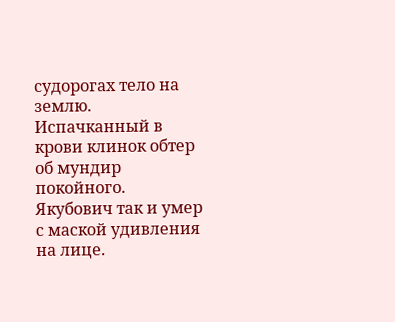судорогах тело на землю. Испачканный в крови клинок обтер об мундир покойного. Якубович так и умер с маской удивления на лице.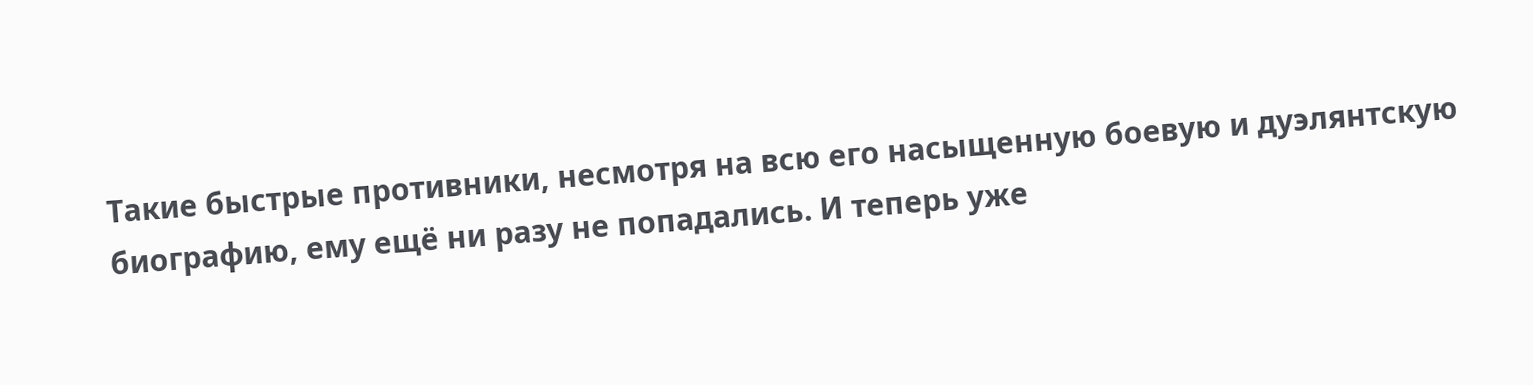Такие быстрые противники, несмотря на всю его насыщенную боевую и дуэлянтскую биографию, ему ещё ни разу не попадались. И теперь уже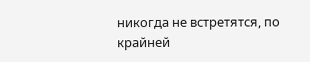никогда не встретятся, по крайней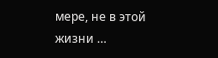мере, не в этой жизни …